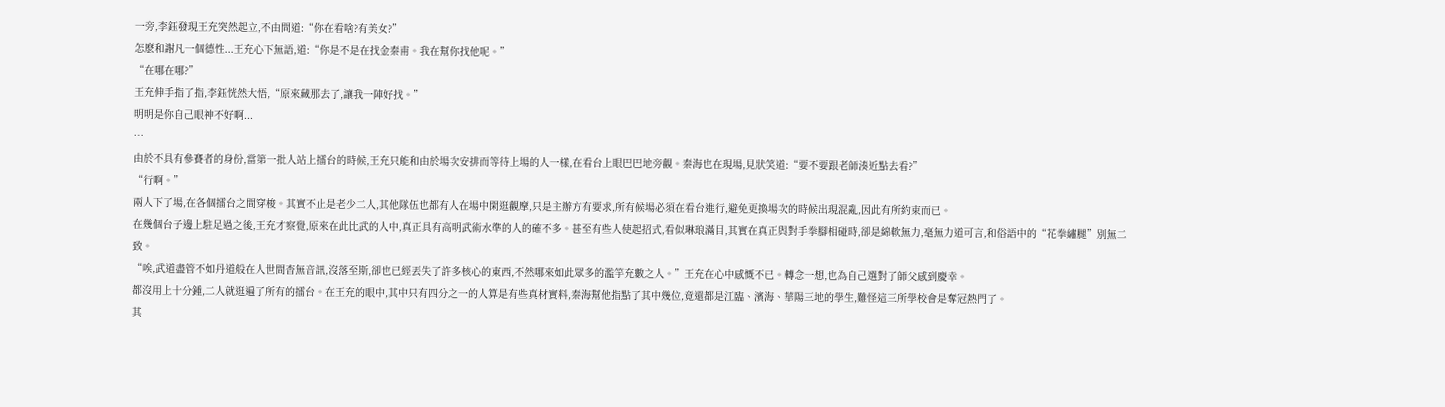一旁,李鈺發現王充突然起立,不由問道:“你在看啥?有美女?”
怎麽和謝凡一個德性...王充心下無語,道:“你是不是在找金秦甫。我在幫你找他呢。”
“在哪在哪?”
王充伸手指了指,李鈺恍然大悟,“原來藏那去了,讓我一陣好找。”
明明是你自己眼神不好啊...
…
由於不具有參賽者的身份,當第一批人站上擂台的時候,王充只能和由於場次安排而等待上場的人一樣,在看台上眼巴巴地旁觀。秦海也在現場,見狀笑道:“要不要跟老師湊近點去看?”
“行啊。”
兩人下了場,在各個擂台之間穿梭。其實不止是老少二人,其他隊伍也都有人在場中閑逛觀摩,只是主辦方有要求,所有候場必須在看台進行,避免更換場次的時候出現混亂,因此有所約束而已。
在幾個台子邊上駐足過之後,王充才察覺,原來在此比武的人中,真正具有高明武術水準的人的確不多。甚至有些人使起招式,看似琳琅滿目,其實在真正與對手拳腳相碰時,卻是綿軟無力,毫無力道可言,和俗語中的“花拳繡腿”別無二致。
“唉,武道盡管不如丹道般在人世間杳無音訊,沒落至斯,卻也已經丟失了許多核心的東西,不然哪來如此眾多的濫竽充數之人。”王充在心中感慨不已。轉念一想,也為自己選對了師父感到慶幸。
都沒用上十分鍾,二人就逛遍了所有的擂台。在王充的眼中,其中只有四分之一的人算是有些真材實料,秦海幫他指點了其中幾位,竟還都是江臨、濱海、華陽三地的學生,難怪這三所學校會是奪冠熱門了。
其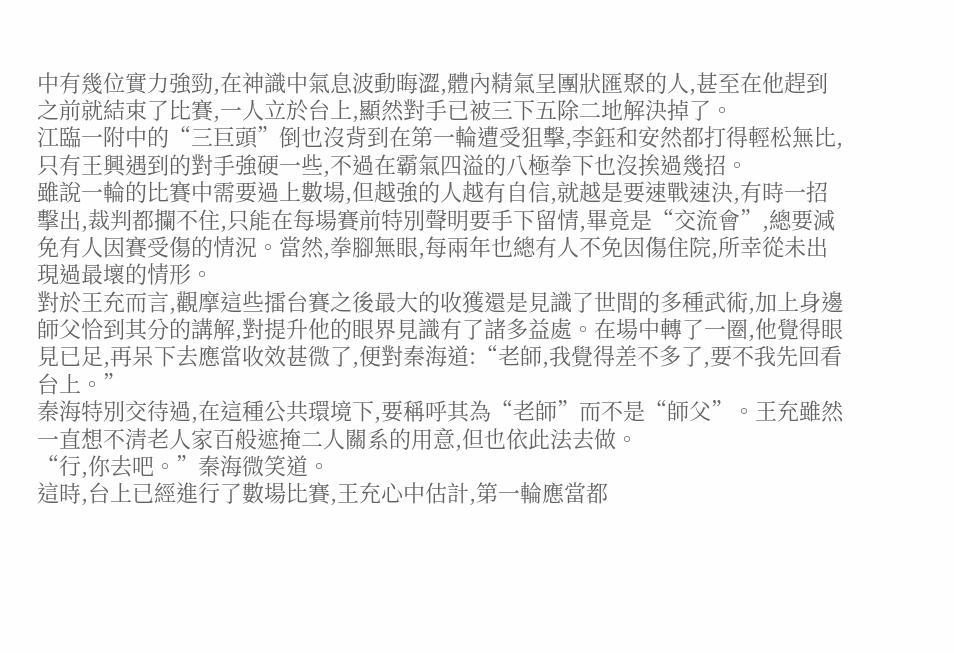中有幾位實力強勁,在神識中氣息波動晦澀,體內精氣呈團狀匯聚的人,甚至在他趕到之前就結束了比賽,一人立於台上,顯然對手已被三下五除二地解決掉了。
江臨一附中的“三巨頭”倒也沒背到在第一輪遭受狙擊,李鈺和安然都打得輕松無比,只有王興遇到的對手強硬一些,不過在霸氣四溢的八極拳下也沒挨過幾招。
雖說一輪的比賽中需要過上數場,但越強的人越有自信,就越是要速戰速決,有時一招擊出,裁判都攔不住,只能在每場賽前特別聲明要手下留情,畢竟是“交流會”,總要減免有人因賽受傷的情況。當然,拳腳無眼,每兩年也總有人不免因傷住院,所幸從未出現過最壞的情形。
對於王充而言,觀摩這些擂台賽之後最大的收獲還是見識了世間的多種武術,加上身邊師父恰到其分的講解,對提升他的眼界見識有了諸多益處。在場中轉了一圈,他覺得眼見已足,再呆下去應當收效甚微了,便對秦海道:“老師,我覺得差不多了,要不我先回看台上。”
秦海特別交待過,在這種公共環境下,要稱呼其為“老師”而不是“師父”。王充雖然一直想不清老人家百般遮掩二人關系的用意,但也依此法去做。
“行,你去吧。”秦海微笑道。
這時,台上已經進行了數場比賽,王充心中估計,第一輪應當都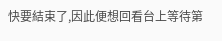快要結束了,因此便想回看台上等待第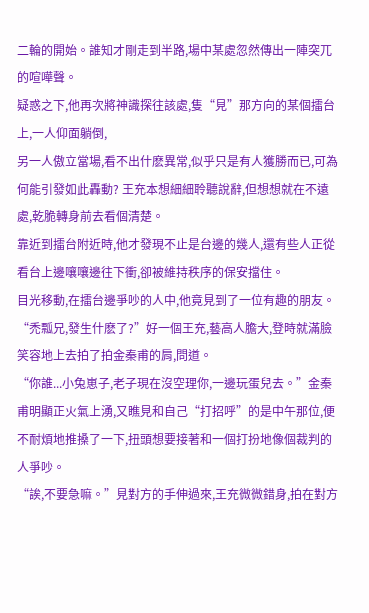二輪的開始。誰知才剛走到半路,場中某處忽然傳出一陣突兀的喧嘩聲。
疑惑之下,他再次將神識探往該處,隻“見”那方向的某個擂台上,一人仰面躺倒,
另一人傲立當場,看不出什麽異常,似乎只是有人獲勝而已,可為何能引發如此轟動? 王充本想細細聆聽說辭,但想想就在不遠處,乾脆轉身前去看個清楚。
靠近到擂台附近時,他才發現不止是台邊的幾人,還有些人正從看台上邊嚷嚷邊往下衝,卻被維持秩序的保安擋住。
目光移動,在擂台邊爭吵的人中,他竟見到了一位有趣的朋友。
“禿瓢兄,發生什麽了?”好一個王充,藝高人膽大,登時就滿臉笑容地上去拍了拍金秦甫的肩,問道。
“你誰...小兔崽子,老子現在沒空理你,一邊玩蛋兒去。”金秦甫明顯正火氣上湧,又瞧見和自己“打招呼”的是中午那位,便不耐煩地推搡了一下,扭頭想要接著和一個打扮地像個裁判的人爭吵。
“誒,不要急嘛。”見對方的手伸過來,王充微微錯身,拍在對方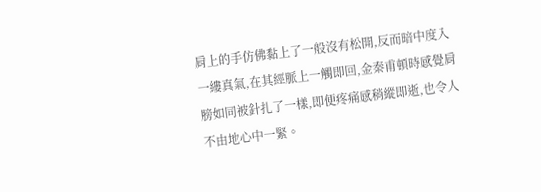肩上的手仿佛黏上了一般沒有松開,反而暗中度入一縷真氣,在其經脈上一觸即回,金秦甫頓時感覺肩膀如同被針扎了一樣,即便疼痛感稍縱即逝,也令人不由地心中一緊。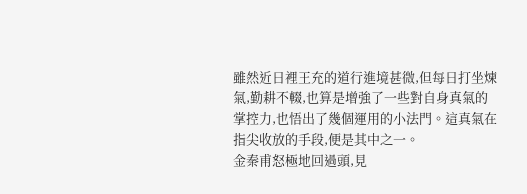雖然近日裡王充的道行進境甚微,但每日打坐煉氣,勤耕不輟,也算是增強了一些對自身真氣的掌控力,也悟出了幾個運用的小法門。這真氣在指尖收放的手段,便是其中之一。
金秦甫怒極地回過頭,見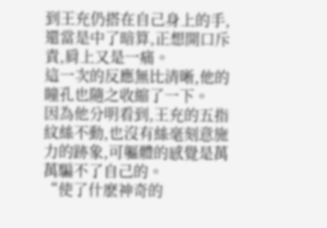到王充仍搭在自己身上的手,還當是中了暗算,正想開口斥責,肩上又是一痛。
這一次的反應無比清晰,他的瞳孔也隨之收縮了一下。
因為他分明看到,王充的五指紋絲不動,也沒有絲毫刻意施力的跡象,可軀體的感覺是萬萬騙不了自己的。
“使了什麽神奇的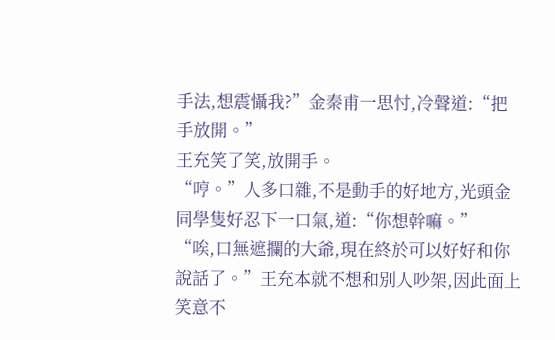手法,想震懾我?”金秦甫一思忖,冷聲道:“把手放開。”
王充笑了笑,放開手。
“哼。”人多口雜,不是動手的好地方,光頭金同學隻好忍下一口氣,道:“你想幹嘛。”
“唉,口無遮攔的大爺,現在終於可以好好和你說話了。”王充本就不想和別人吵架,因此面上笑意不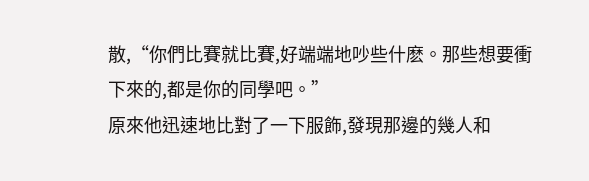散,“你們比賽就比賽,好端端地吵些什麽。那些想要衝下來的,都是你的同學吧。”
原來他迅速地比對了一下服飾,發現那邊的幾人和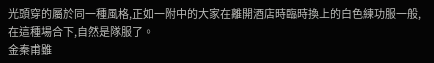光頭穿的屬於同一種風格,正如一附中的大家在離開酒店時臨時換上的白色練功服一般,在這種場合下,自然是隊服了。
金秦甫雖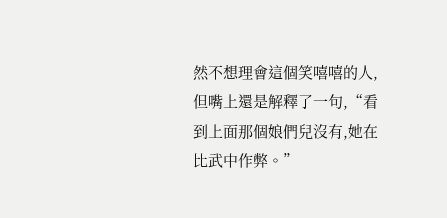然不想理會這個笑嘻嘻的人,但嘴上還是解釋了一句,“看到上面那個娘們兒沒有,她在比武中作弊。”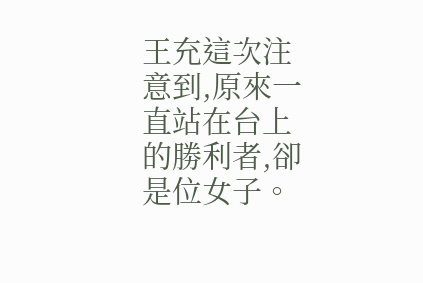王充這次注意到,原來一直站在台上的勝利者,卻是位女子。